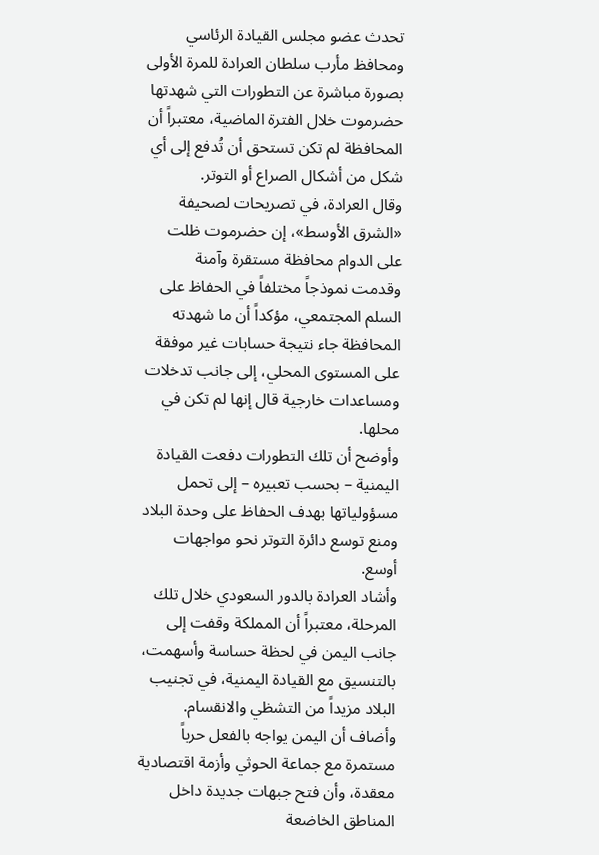تحدث عضو مجلس القيادة الرئاسي ومحافظ مأرب سلطان العرادة للمرة الأولى بصورة مباشرة عن التطورات التي شهدتها حضرموت خلال الفترة الماضية، معتبراً أن المحافظة لم تكن تستحق أن تُدفع إلى أي شكل من أشكال الصراع أو التوتر.
وقال العرادة، في تصريحات لصحيفة «الشرق الأوسط»، إن حضرموت ظلت على الدوام محافظة مستقرة وآمنة وقدمت نموذجاً مختلفاً في الحفاظ على السلم المجتمعي، مؤكداً أن ما شهدته المحافظة جاء نتيجة حسابات غير موفقة على المستوى المحلي، إلى جانب تدخلات ومساعدات خارجية قال إنها لم تكن في محلها.
وأوضح أن تلك التطورات دفعت القيادة اليمنية – بحسب تعبيره – إلى تحمل مسؤولياتها بهدف الحفاظ على وحدة البلاد ومنع توسع دائرة التوتر نحو مواجهات أوسع.
وأشاد العرادة بالدور السعودي خلال تلك المرحلة، معتبراً أن المملكة وقفت إلى جانب اليمن في لحظة حساسة وأسهمت، بالتنسيق مع القيادة اليمنية، في تجنيب البلاد مزيداً من التشظي والانقسام.
وأضاف أن اليمن يواجه بالفعل حرباً مستمرة مع جماعة الحوثي وأزمة اقتصادية معقدة، وأن فتح جبهات جديدة داخل المناطق الخاضعة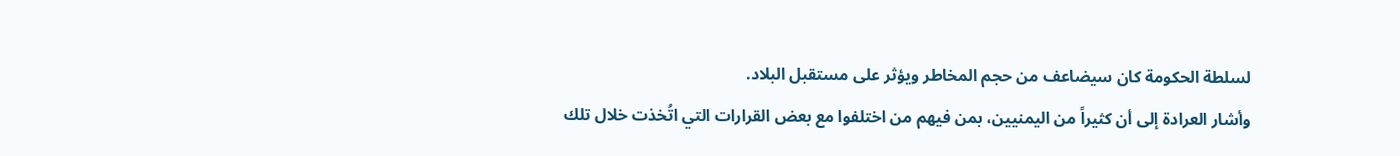لسلطة الحكومة كان سيضاعف من حجم المخاطر ويؤثر على مستقبل البلاد.
وأشار العرادة إلى أن كثيراً من اليمنيين، بمن فيهم من اختلفوا مع بعض القرارات التي اتُخذت خلال تلك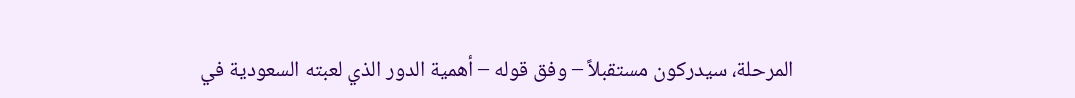المرحلة، سيدركون مستقبلاً – وفق قوله – أهمية الدور الذي لعبته السعودية في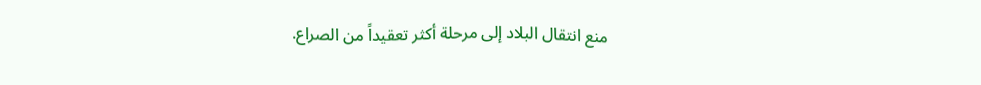منع انتقال البلاد إلى مرحلة أكثر تعقيداً من الصراع.